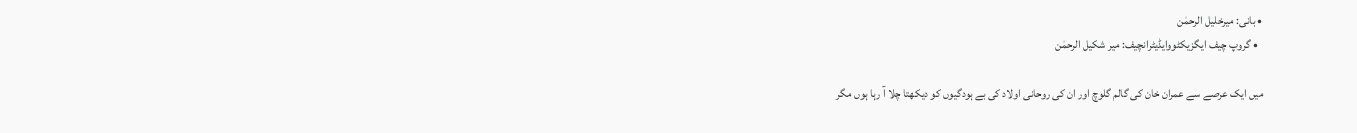• بانی: میرخلیل الرحمٰن
  • گروپ چیف ایگزیکٹووایڈیٹرانچیف: میر شکیل الرحمٰن

میں ایک عرصے سے عمران خان کی گالم گلوچ اور ان کی روحانی اولاد کی بے ہودگیوں کو دیکھتا چلا آ رہا ہوں مگر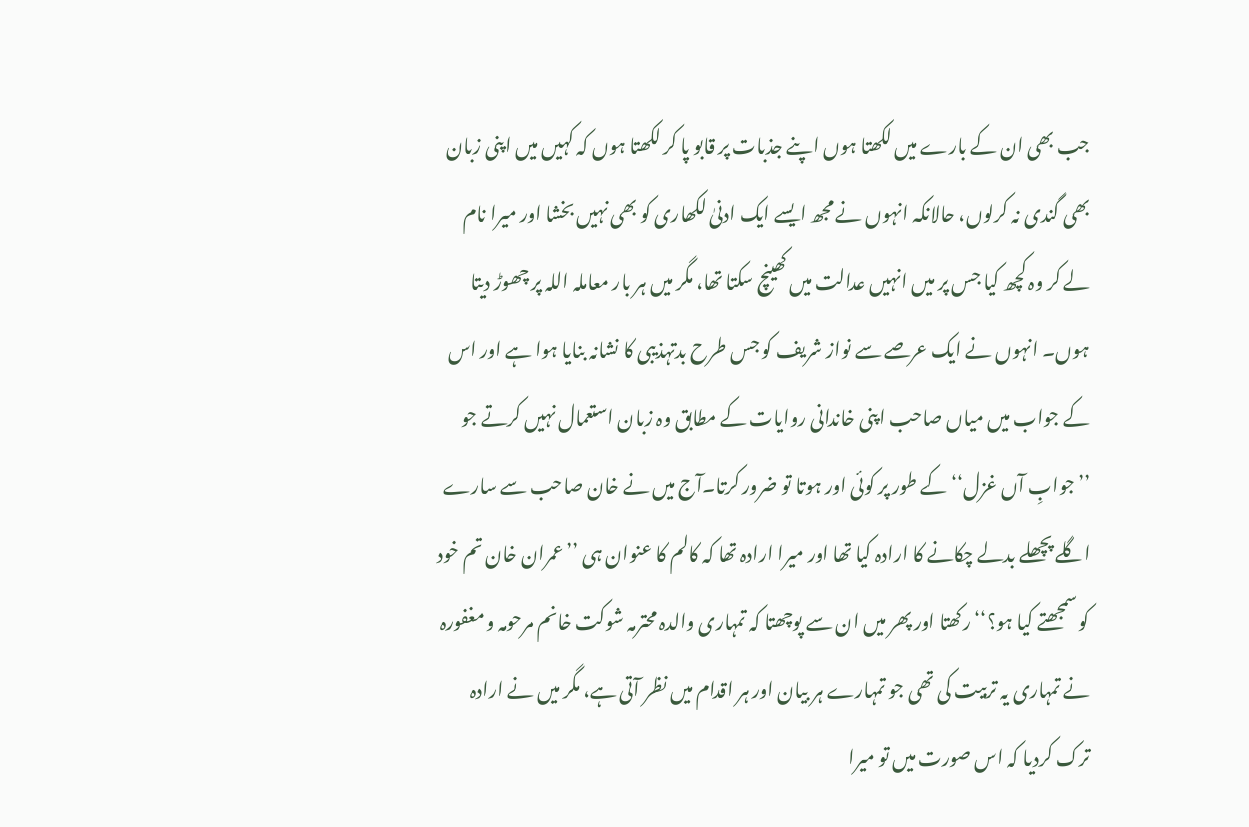جب بھی ان کے بارے میں لکھتا ہوں اپنے جذبات پر قابو پا کر لکھتا ہوں کہ کہیں میں اپنی زبان بھی گندی نہ کرلوں، حالانکہ انہوں نے مجھ ایسے ایک ادنیٰ لکھاری کو بھی نہیں بخشا اور میرا نام لے کر وہ کچھ کیا جس پر میں انہیں عدالت میں کھینچ سکتا تھا، مگر میں ہر بار معاملہ اللہ پر چھوڑ دیتا ہوں۔ انہوں نے ایک عرصے سے نواز شریف کو جس طرح بدتہذیبی کا نشانہ بنایا ہوا ہے اور اس کے جواب میں میاں صاحب اپنی خاندانی روایات کے مطابق وہ زبان استعمال نہیں کرتے جو ’’جوابِ آں غزل‘‘ کے طور پر کوئی اور ہوتا تو ضرور کرتا۔آج میں نے خان صاحب سے سارے اگلے پچھلے بدلے چکانے کا ارادہ کیا تھا اور میرا ارادہ تھا کہ کالم کا عنوان ہی ’’عمران خان تم خود کو سمجھتے کیا ہو؟‘‘ رکھتا اور پھر میں ان سے پوچھتا کہ تمہاری والدہ محترمہ شوکت خانم مرحومہ و مغفورہ نے تمہاری یہ تربیت کی تھی جو تمہارے ہر بیان اور ہر اقدام میں نظر آتی ہے، مگر میں نے ارادہ ترک کردیا کہ اس صورت میں تو میرا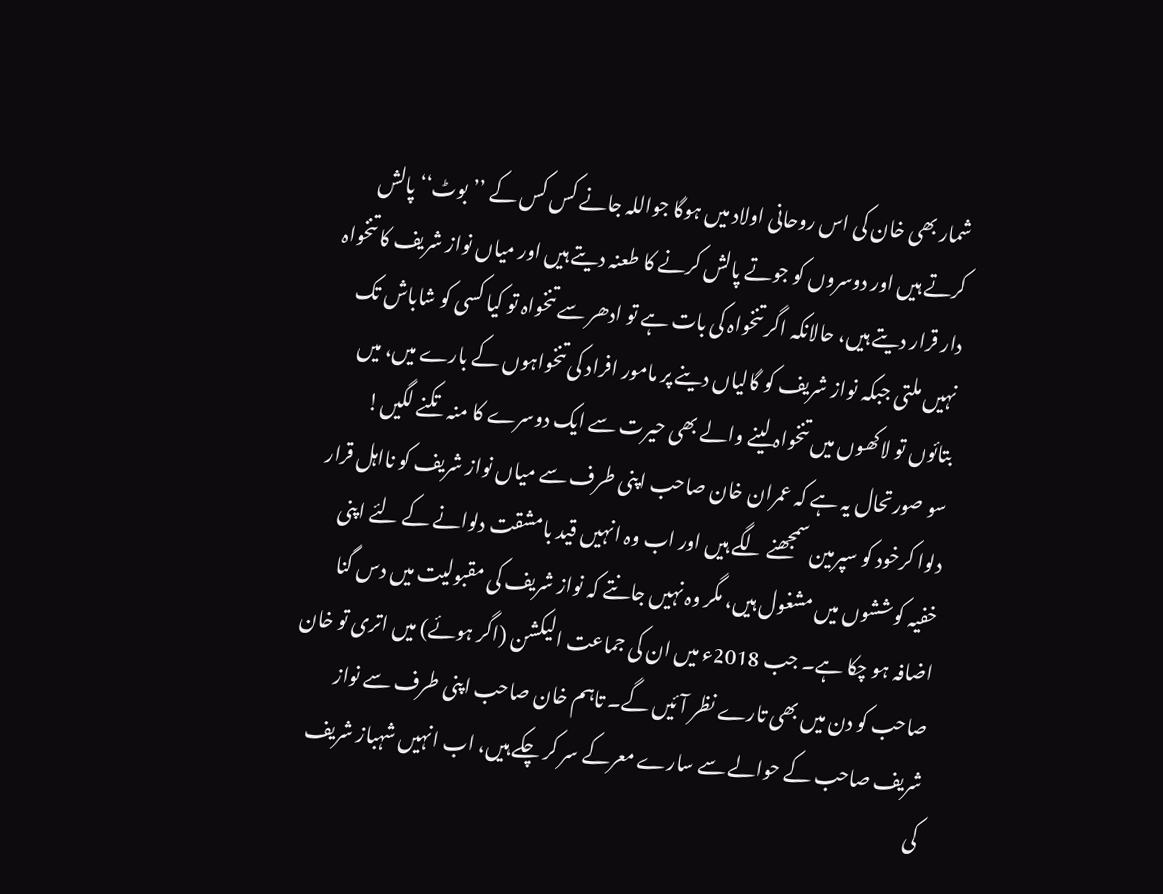شمار بھی خان کی اس روحانی اولاد میں ہوگا جواللہ جانے کس کس کے ’’بوٹ‘‘ پالش کرتے ہیں اور دوسروں کو جوتے پالش کرنے کا طعنہ دیتے ہیں اور میاں نواز شریف کا تنخواہ دار قرار دیتے ہیں، حالانکہ اگر تنخواہ کی بات ہے تو ادھر سے تنخواہ تو کیا کسی کو شاباش تک نہیں ملتی جبکہ نواز شریف کو گالیاں دینے پر مامور افراد کی تنخواہوں کے بارے میں، میں بتائوں تو لاکھوں میں تنخواہ لینے والے بھی حیرت سے ایک دوسرے کا منہ تکنے لگیں!
سو صورتحال یہ ہے کہ عمران خان صاحب اپنی طرف سے میاں نواز شریف کو نااہل قرار دلوا کرخود کو سپرمین سمجھنے لگے ہیں اور اب وہ انہیں قید بامشقت دلوانے کے لئے اپنی خفیہ کوششوں میں مشغول ہیں، مگر وہ نہیں جانتے کہ نواز شریف کی مقبولیت میں دس گنا اضافہ ہو چکا ہے۔ جب 2018ء میں ان کی جماعت الیکشن (اگر ہوئے) میں اتری تو خان صاحب کو دن میں بھی تارے نظر آئیں گے۔ تاہم خان صاحب اپنی طرف سے نواز شریف صاحب کے حوالے سے سارے معرکے سر کر چکے ہیں، اب انہیں شہباز شریف کی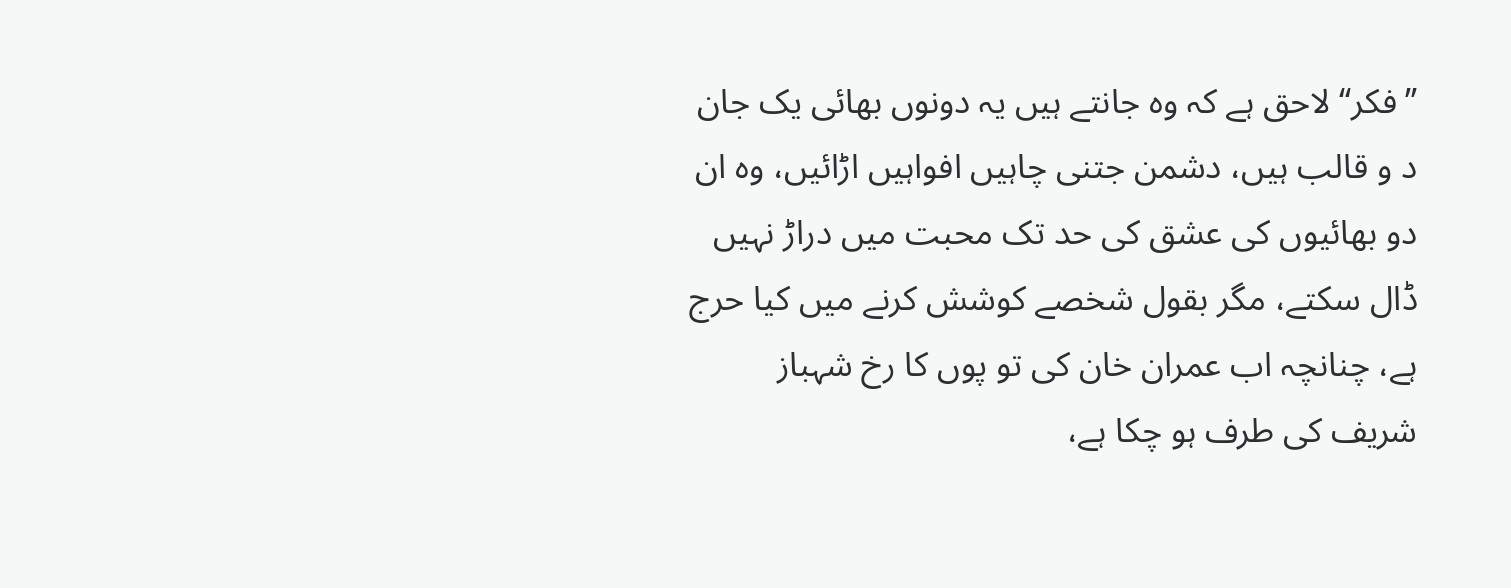’’فکر‘‘ لاحق ہے کہ وہ جانتے ہیں یہ دونوں بھائی یک جان د و قالب ہیں، دشمن جتنی چاہیں افواہیں اڑائیں، وہ ان دو بھائیوں کی عشق کی حد تک محبت میں دراڑ نہیں ڈال سکتے، مگر بقول شخصے کوشش کرنے میں کیا حرج ہے، چنانچہ اب عمران خان کی تو پوں کا رخ شہباز شریف کی طرف ہو چکا ہے،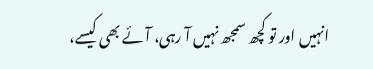انہیں اور تو کچھ سمجھ نہیں آ رہی، آئے بھی کیسے،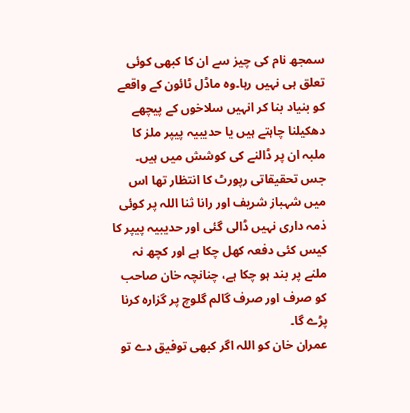سمجھ نام کی چیز سے ان کا کبھی کوئی تعلق ہی نہیں رہا۔وہ ماڈل ٹائون کے واقعے کو بنیاد بنا کر انہیں سلاخوں کے پیچھے دھکیلنا چاہتے ہیں یا حدیبیہ پیپر ملز کا ملبہ ان پر ڈالنے کی کوشش میں ہیں۔ جس تحقیقاتی رپورٹ کا انتظار تھا اس میں شہباز شریف اور رانا ثنا اللہ پر کوئی ذمہ داری نہیں ڈالی گئی اور حدیبیہ پیپر کا کیس کئی دفعہ کھل چکا ہے اور کچھ نہ ملنے پر بند ہو چکا ہے، چنانچہ خان صاحب کو صرف اور صرف گالم گلوچ پر گزارہ کرنا پڑے گا۔
عمران خان کو اللہ اگر کبھی توفیق دے تو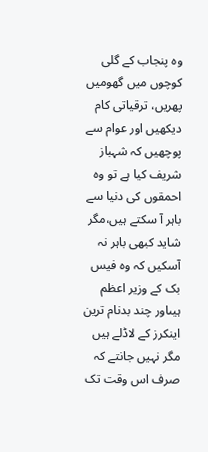وہ پنجاب کے گلی کوچوں میں گھومیں پھریں، ترقیاتی کام دیکھیں اور عوام سے پوچھیں کہ شہباز شریف کیا ہے تو وہ احمقوں کی دنیا سے باہر آ سکتے ہیں،مگر شاید کبھی باہر نہ آسکیں کہ وہ فیس بک کے وزیر اعظم ہیںاور چند بدنام ترین اینکرز کے لاڈلے ہیں مگر نہیں جانتے کہ صرف اس وقت تک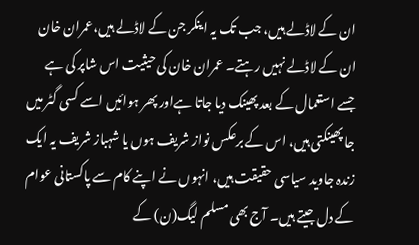ان کے لاڈلے ہیں، جب تک یہ اینکر جن کے لاڈلے ہیں،عمران خان ان کے لاڈلے نہیں رہتے۔ عمران خان کی حیثیت اس شاپر کی ہے جسے استعمال کے بعد پھینک دیا جاتا ہےاور پھر ہوائیں اسے کسی گٹر میں جا پھینکتی ہیں، اس کے برعکس نواز شریف ہوں یا شہباز شریف یہ ایک زندہ جاوید سیاسی حقیقت ہیں، انہوں نے اپنے کام سے پاکستانی عوام کے دل جیتے ہیں۔ آج بھی مسلم لیگ(ن) کے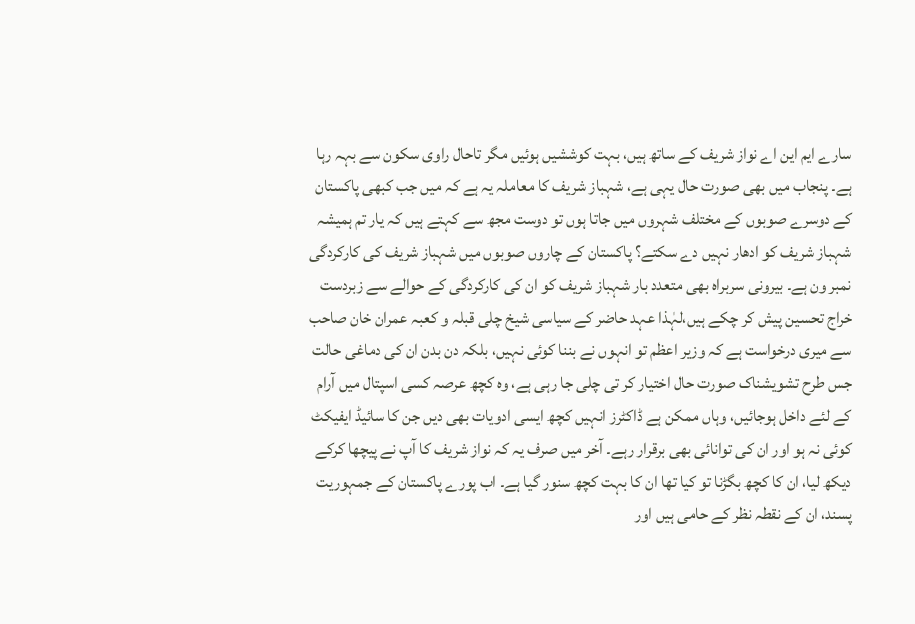سارے ایم این اے نواز شریف کے ساتھ ہیں، بہت کوششیں ہوئیں مگر تاحال راوی سکون سے بہہ رہا ہے۔ پنجاب میں بھی صورت حال یہی ہے، شہباز شریف کا معاملہ یہ ہے کہ میں جب کبھی پاکستان کے دوسرے صوبوں کے مختلف شہروں میں جاتا ہوں تو دوست مجھ سے کہتے ہیں کہ یار تم ہمیشہ شہباز شریف کو ادھار نہیں دے سکتے؟ پاکستان کے چاروں صوبوں میں شہباز شریف کی کارکردگی نمبر ون ہے۔ بیرونی سربراہ بھی متعدد بار شہباز شریف کو ان کی کارکردگی کے حوالے سے زبردست خراج تحسین پیش کر چکے ہیں،لہٰذا عہد حاضر کے سیاسی شیخ چلی قبلہ و کعبہ عمران خان صاحب سے میری درخواست ہے کہ وزیر اعظم تو انہوں نے بننا کوئی نہیں، بلکہ دن بدن ان کی دماغی حالت جس طرح تشویشناک صورت حال اختیار کر تی چلی جا رہی ہے، وہ کچھ عرصہ کسی اسپتال میں آرام کے لئے داخل ہوجائیں، وہاں ممکن ہے ڈاکٹرز انہیں کچھ ایسی ادویات بھی دیں جن کا سائیڈ ایفیکٹ کوئی نہ ہو اور ان کی توانائی بھی برقرار رہے۔ آخر میں صرف یہ کہ نواز شریف کا آپ نے پیچھا کرکے دیکھ لیا، ان کا کچھ بگڑنا تو کیا تھا ان کا بہت کچھ سنور گیا ہے۔ اب پورے پاکستان کے جمہوریت پسند، ان کے نقطہ نظر کے حامی ہیں اور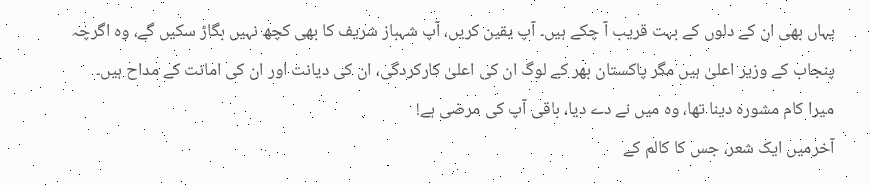یہاں بھی ان کے دلوں کے بہت قریب آ چکے ہیں۔ آپ یقین کریں، آپ شہباز شریف کا بھی کچھ نہیں بگاڑ سکیں گے، وہ اگرچہ پنجاب کے وزیر اعلیٰ ہیں مگر پاکستان بھر کے لوگ ان کی اعلیٰ کارکردگی، ان کی دیانت اور ان کی امانت کے مداح ہیں۔ میرا کام مشورہ دینا تھا، وہ میں نے دے دیا، باقی آپ کی مرضی ہے!
آخرمیں ایک شعر، جس کا کالم کے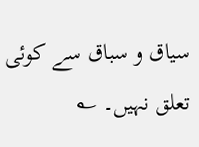سیاق و سباق سے کوئی تعلق نہیں۔ ؎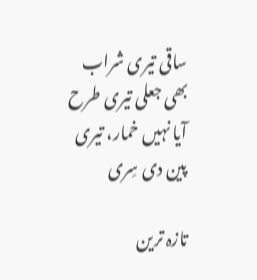ساقی تیری شراب بھی جعلی تیری طرح
آیا نہیں خمار، تیری پین دی سِری

تازہ ترین